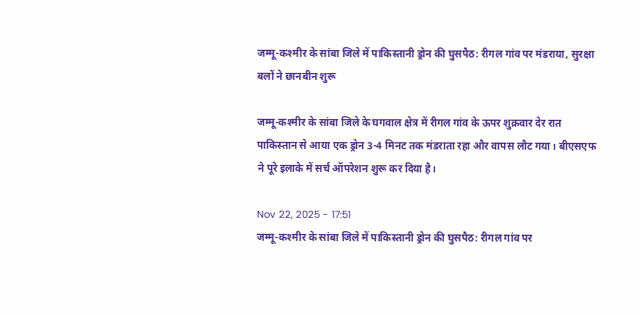जम्मू-कश्मीर के सांबा जिले में पाकिस्तानी ड्रोन की घुसपैठ: रीगल गांव पर मंडराया, सुरक्षा बलों ने छानबीन शुरू

जम्मू-कश्मीर के सांबा जिले के घगवाल क्षेत्र में रीगल गांव के ऊपर शुक्रवार देर रात पाकिस्तान से आया एक ड्रोन 3-4 मिनट तक मंडराता रहा और वापस लौट गया। बीएसएफ ने पूरे इलाके में सर्च ऑपरेशन शुरू कर दिया है।

Nov 22, 2025 - 17:51
जम्मू-कश्मीर के सांबा जिले में पाकिस्तानी ड्रोन की घुसपैठ: रीगल गांव पर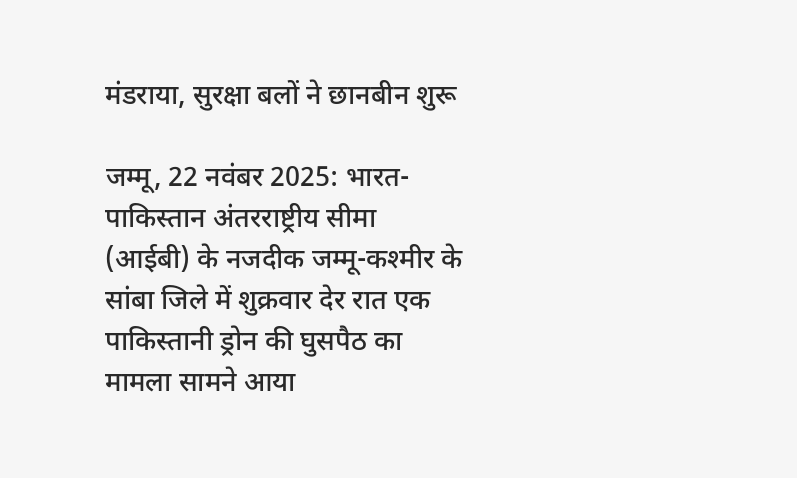मंडराया, सुरक्षा बलों ने छानबीन शुरू

जम्मू, 22 नवंबर 2025: भारत-पाकिस्तान अंतरराष्ट्रीय सीमा (आईबी) के नजदीक जम्मू-कश्मीर के सांबा जिले में शुक्रवार देर रात एक पाकिस्तानी ड्रोन की घुसपैठ का मामला सामने आया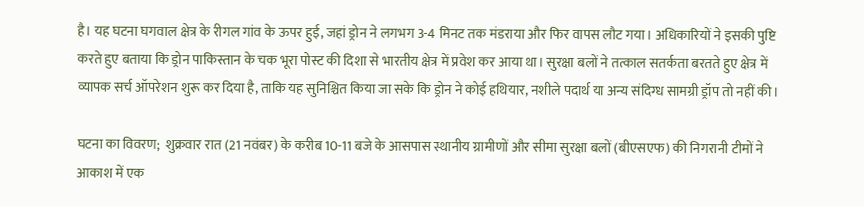है। यह घटना घगवाल क्षेत्र के रीगल गांव के ऊपर हुई, जहां ड्रोन ने लगभग 3-4 मिनट तक मंडराया और फिर वापस लौट गया। अधिकारियों ने इसकी पुष्टि करते हुए बताया कि ड्रोन पाकिस्तान के चक भूरा पोस्ट की दिशा से भारतीय क्षेत्र में प्रवेश कर आया था। सुरक्षा बलों ने तत्काल सतर्कता बरतते हुए क्षेत्र में व्यापक सर्च ऑपरेशन शुरू कर दिया है, ताकि यह सुनिश्चित किया जा सके कि ड्रोन ने कोई हथियार, नशीले पदार्थ या अन्य संदिग्ध सामग्री ड्रॉप तो नहीं की।

घटना का विवरण;  शुक्रवार रात (21 नवंबर) के करीब 10-11 बजे के आसपास स्थानीय ग्रामीणों और सीमा सुरक्षा बलों (बीएसएफ) की निगरानी टीमों ने आकाश में एक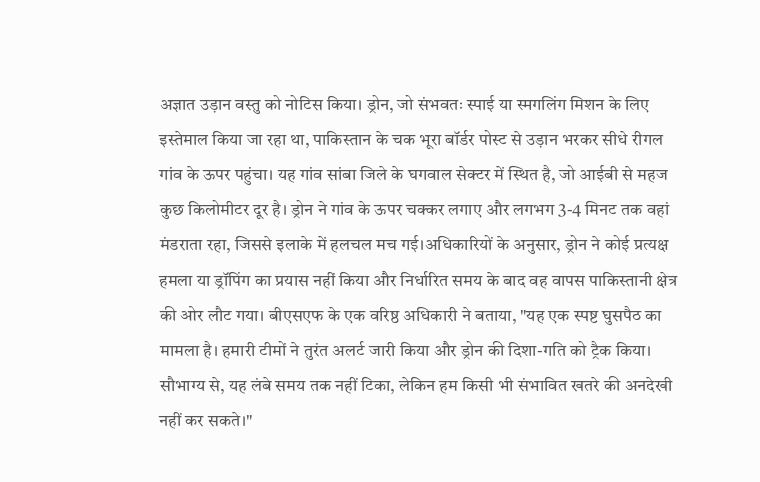अज्ञात उड़ान वस्तु को नोटिस किया। ड्रोन, जो संभवतः स्पाई या स्मगलिंग मिशन के लिए इस्तेमाल किया जा रहा था, पाकिस्तान के चक भूरा बॉर्डर पोस्ट से उड़ान भरकर सीधे रीगल गांव के ऊपर पहुंचा। यह गांव सांबा जिले के घगवाल सेक्टर में स्थित है, जो आईबी से महज कुछ किलोमीटर दूर है। ड्रोन ने गांव के ऊपर चक्कर लगाए और लगभग 3-4 मिनट तक वहां मंडराता रहा, जिससे इलाके में हलचल मच गई।अधिकारियों के अनुसार, ड्रोन ने कोई प्रत्यक्ष हमला या ड्रॉपिंग का प्रयास नहीं किया और निर्धारित समय के बाद वह वापस पाकिस्तानी क्षेत्र की ओर लौट गया। बीएसएफ के एक वरिष्ठ अधिकारी ने बताया, "यह एक स्पष्ट घुसपैठ का मामला है। हमारी टीमों ने तुरंत अलर्ट जारी किया और ड्रोन की दिशा-गति को ट्रैक किया। सौभाग्य से, यह लंबे समय तक नहीं टिका, लेकिन हम किसी भी संभावित खतरे की अनदेखी नहीं कर सकते।"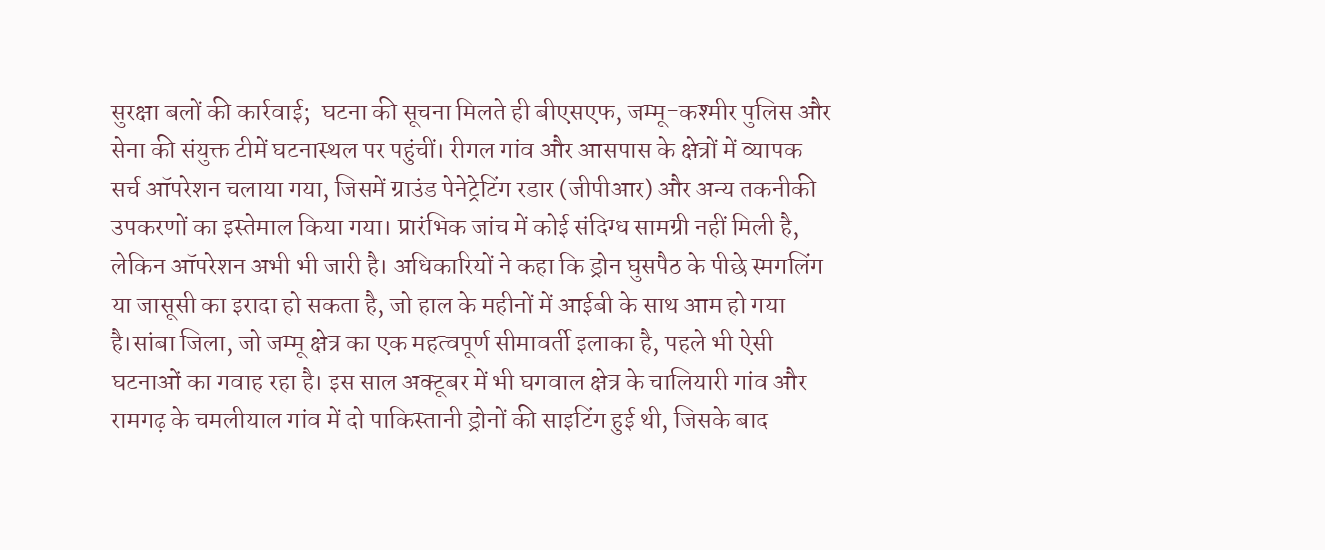सुरक्षा बलों की कार्रवाई;  घटना की सूचना मिलते ही बीएसएफ, जम्मू-कश्मीर पुलिस और सेना की संयुक्त टीमें घटनास्थल पर पहुंचीं। रीगल गांव और आसपास के क्षेत्रों में व्यापक सर्च ऑपरेशन चलाया गया, जिसमें ग्राउंड पेनेट्रेटिंग रडार (जीपीआर) और अन्य तकनीकी उपकरणों का इस्तेमाल किया गया। प्रारंभिक जांच में कोई संदिग्ध सामग्री नहीं मिली है, लेकिन ऑपरेशन अभी भी जारी है। अधिकारियों ने कहा कि ड्रोन घुसपैठ के पीछे स्मगलिंग या जासूसी का इरादा हो सकता है, जो हाल के महीनों में आईबी के साथ आम हो गया है।सांबा जिला, जो जम्मू क्षेत्र का एक महत्वपूर्ण सीमावर्ती इलाका है, पहले भी ऐसी घटनाओं का गवाह रहा है। इस साल अक्टूबर में भी घगवाल क्षेत्र के चालियारी गांव और रामगढ़ के चमलीयाल गांव में दो पाकिस्तानी ड्रोनों की साइटिंग हुई थी, जिसके बाद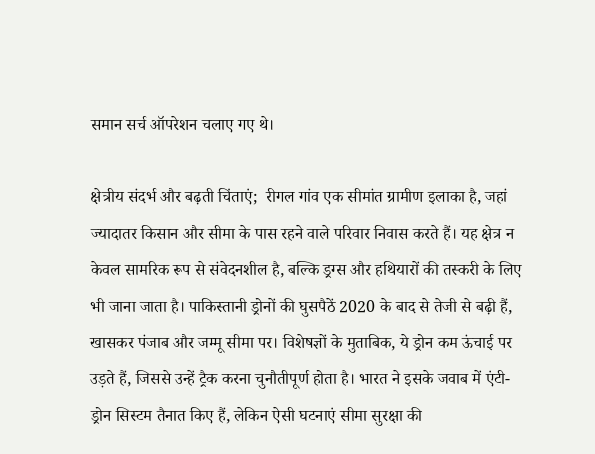समान सर्च ऑपरेशन चलाए गए थे।

क्षेत्रीय संदर्भ और बढ़ती चिंताएं;  रीगल गांव एक सीमांत ग्रामीण इलाका है, जहां ज्यादातर किसान और सीमा के पास रहने वाले परिवार निवास करते हैं। यह क्षेत्र न केवल सामरिक रूप से संवेदनशील है, बल्कि ड्रग्स और हथियारों की तस्करी के लिए भी जाना जाता है। पाकिस्तानी ड्रोनों की घुसपैठें 2020 के बाद से तेजी से बढ़ी हैं, खासकर पंजाब और जम्मू सीमा पर। विशेषज्ञों के मुताबिक, ये ड्रोन कम ऊंचाई पर उड़ते हैं, जिससे उन्हें ट्रैक करना चुनौतीपूर्ण होता है। भारत ने इसके जवाब में एंटी-ड्रोन सिस्टम तैनात किए हैं, लेकिन ऐसी घटनाएं सीमा सुरक्षा की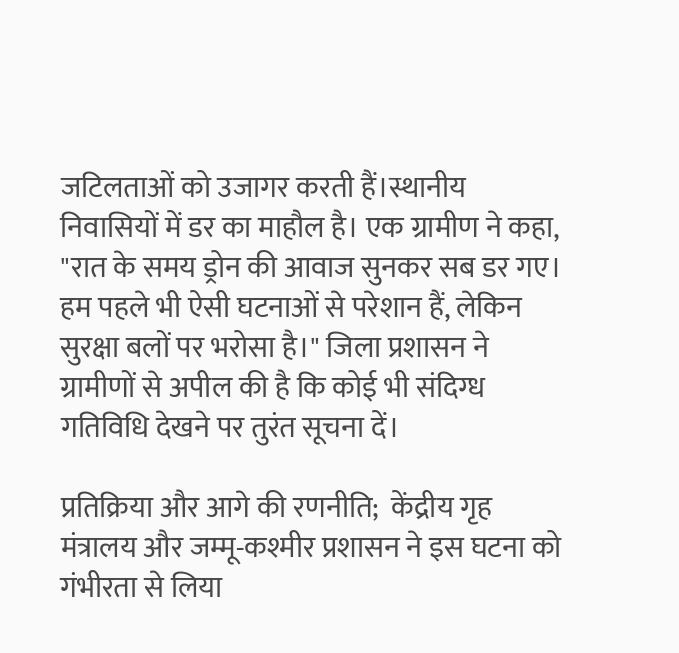जटिलताओं को उजागर करती हैं।स्थानीय निवासियों में डर का माहौल है। एक ग्रामीण ने कहा, "रात के समय ड्रोन की आवाज सुनकर सब डर गए। हम पहले भी ऐसी घटनाओं से परेशान हैं, लेकिन सुरक्षा बलों पर भरोसा है।" जिला प्रशासन ने ग्रामीणों से अपील की है कि कोई भी संदिग्ध गतिविधि देखने पर तुरंत सूचना दें।

प्रतिक्रिया और आगे की रणनीति;  केंद्रीय गृह मंत्रालय और जम्मू-कश्मीर प्रशासन ने इस घटना को गंभीरता से लिया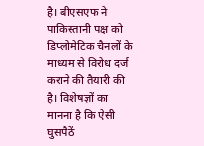है। बीएसएफ ने पाकिस्तानी पक्ष को डिप्लोमेटिक चैनलों के माध्यम से विरोध दर्ज कराने की तैयारी की है। विशेषज्ञों का मानना है कि ऐसी घुसपैठें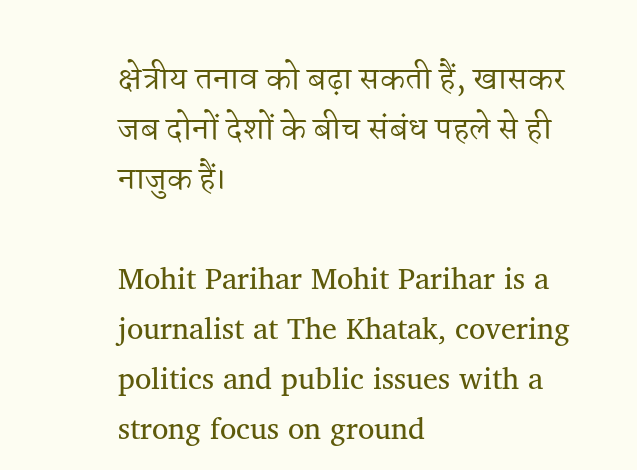क्षेत्रीय तनाव को बढ़ा सकती हैं, खासकर जब दोनों देशों के बीच संबंध पहले से ही नाजुक हैं।

Mohit Parihar Mohit Parihar is a journalist at The Khatak, covering politics and public issues with a strong focus on ground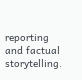reporting and factual storytelling.